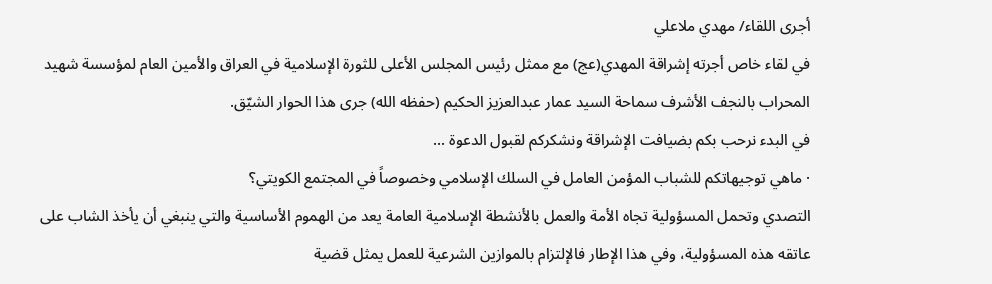أجرى اللقاء/ مهدي ملاعلي
في لقاء خاص أجرته إشراقة المهدي(عج) مع ممثل رئيس المجلس الأعلى للثورة الإسلامية في العراق والأمين العام لمؤسسة شهيد المحراب بالنجف الأشرف سماحة السيد عمار عبدالعزيز الحكيم (حفظه الله) جرى هذا الحوار الشيّق.
في البدء نرحب بكم بضيافت الإشراقة ونشكركم لقبول الدعوة ...
· ماهي توجيهاتكم للشباب المؤمن العامل في السلك الإسلامي وخصوصاً في المجتمع الكويتي؟
التصدي وتحمل المسؤولية تجاه الأمة والعمل بالأنشطة الإسلامية العامة يعد من الهموم الأساسية والتي ينبغي أن يأخذ الشاب على عاتقه هذه المسؤولية، وفي هذا الإطار فالإلتزام بالموازين الشرعية للعمل يمثل قضية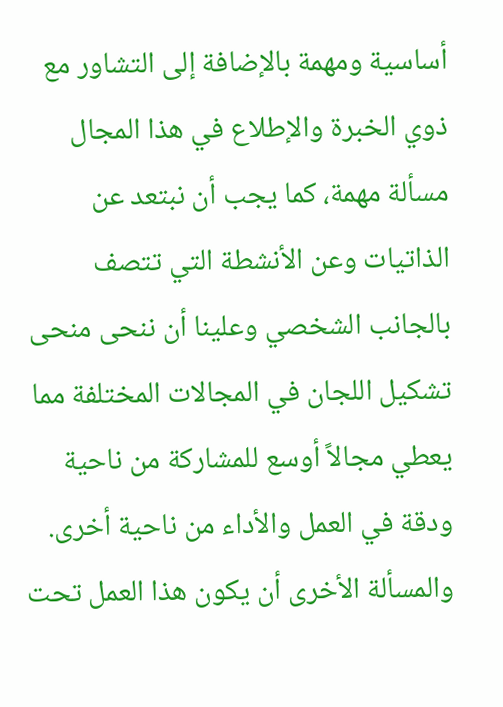أساسية ومهمة بالإضافة إلى التشاور مع ذوي الخبرة والإطلاع في هذا المجال مسألة مهمة، كما يجب أن نبتعد عن الذاتيات وعن الأنشطة التي تتصف بالجانب الشخصي وعلينا أن ننحى منحى تشكيل اللجان في المجالات المختلفة مما يعطي مجالاً أوسع للمشاركة من ناحية ودقة في العمل والأداء من ناحية أخرى.
والمسألة الأخرى أن يكون هذا العمل تحت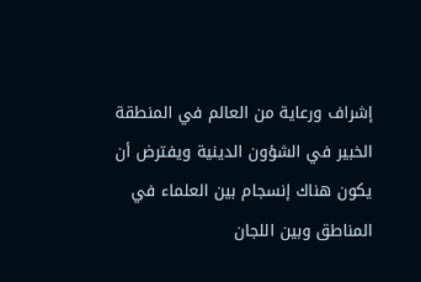إشراف ورعاية من العالم في المنطقة الخبير في الشؤون الدينية ويفترض أن يكون هناك إنسجام بين العلماء في المناطق وبين اللجان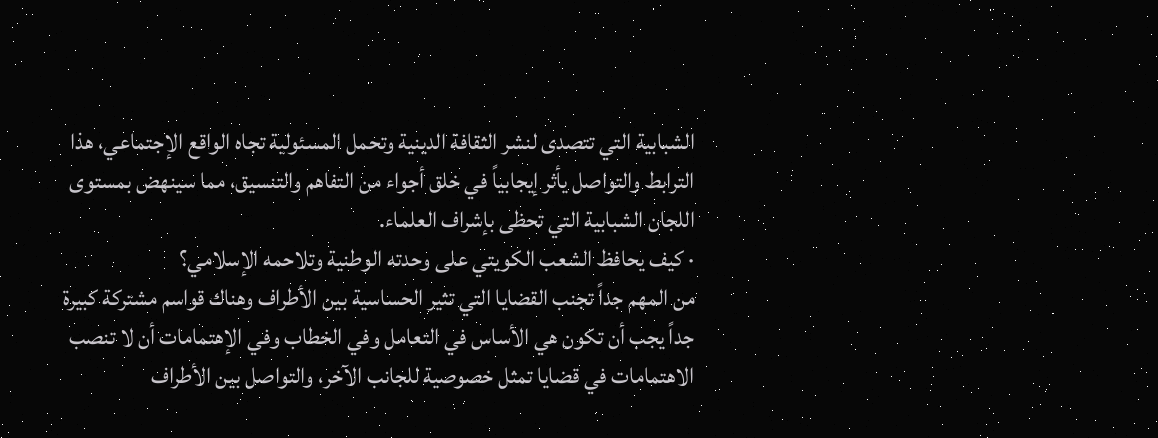الشبابية التي تتصدى لنشر الثقافة الدينية وتحمل المسئولية تجاه الواقع الإجتماعي، هذا الترابط والتواصل يأثر إيجابياً في خلق أجواء من التفاهم والتنسيق، مما سينهض بمستوى اللجان الشبابية التي تحظى بإشراف العلماء.
· كيف يحافظ الشعب الكويتي على وحدته الوطنية وتلاحمه الإسلامي؟
من المهم جداً تجنب القضايا التي تثير الحساسية بين الأطراف وهناك قواسم مشتركة كبيرة جداً يجب أن تكون هي الأساس في التعامل وفي الخطاب وفي الإهتمامات أن لا تنصب الاهتمامات في قضايا تمثل خصوصية للجانب الآخر، والتواصل بين الأطراف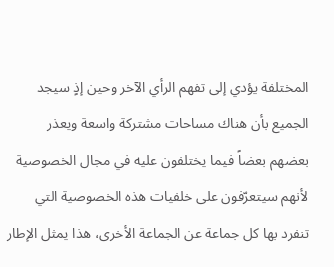المختلفة يؤدي إلى تفهم الرأي الآخر وحين إذٍ سيجد الجميع بأن هناك مساحات مشتركة واسعة ويعذر بعضهم بعضاً فيما يختلفون عليه في مجال الخصوصية لأنهم سيتعرّفون على خلفيات هذه الخصوصية التي تنفرد بها كل جماعة عن الجماعة الأخرى، هذا يمثل الإطار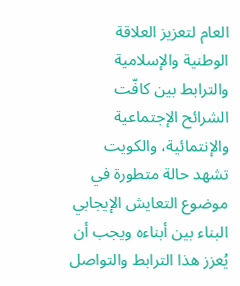العام لتعزيز العلاقة الوطنية والإسلامية والترابط بين كافّت الشرائح الإجتماعية والإنتمائية، والكويت تشهد حالة متطورة في موضوع التعايش الإيجابي البناء بين أبناءه ويجب أن يُعزز هذا الترابط والتواصل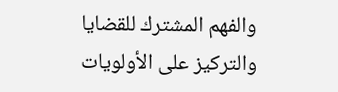والفهم المشترك للقضايا والتركيز على الأولويات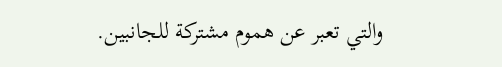والتي تعبر عن هموم مشتركة للجانبين.